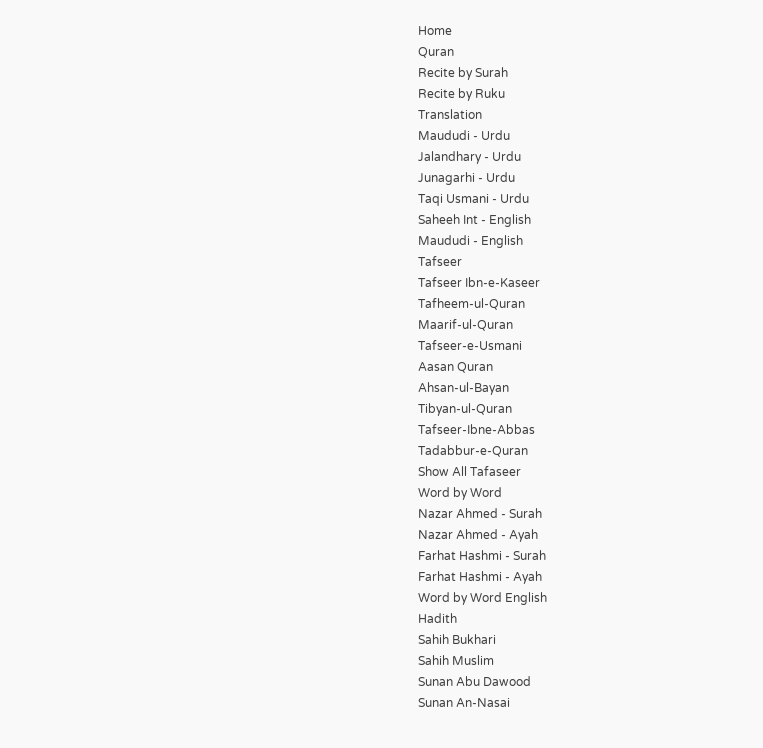Home
Quran
Recite by Surah
Recite by Ruku
Translation
Maududi - Urdu
Jalandhary - Urdu
Junagarhi - Urdu
Taqi Usmani - Urdu
Saheeh Int - English
Maududi - English
Tafseer
Tafseer Ibn-e-Kaseer
Tafheem-ul-Quran
Maarif-ul-Quran
Tafseer-e-Usmani
Aasan Quran
Ahsan-ul-Bayan
Tibyan-ul-Quran
Tafseer-Ibne-Abbas
Tadabbur-e-Quran
Show All Tafaseer
Word by Word
Nazar Ahmed - Surah
Nazar Ahmed - Ayah
Farhat Hashmi - Surah
Farhat Hashmi - Ayah
Word by Word English
Hadith
Sahih Bukhari
Sahih Muslim
Sunan Abu Dawood
Sunan An-Nasai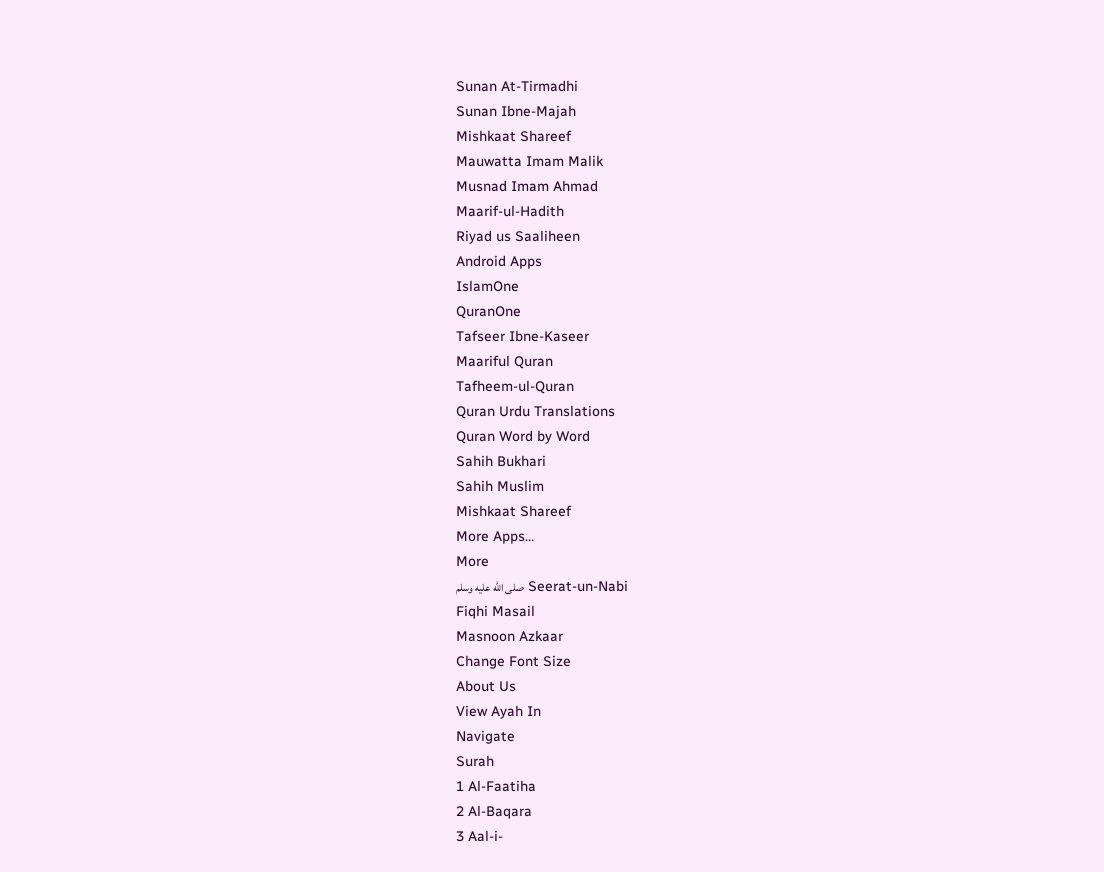Sunan At-Tirmadhi
Sunan Ibne-Majah
Mishkaat Shareef
Mauwatta Imam Malik
Musnad Imam Ahmad
Maarif-ul-Hadith
Riyad us Saaliheen
Android Apps
IslamOne
QuranOne
Tafseer Ibne-Kaseer
Maariful Quran
Tafheem-ul-Quran
Quran Urdu Translations
Quran Word by Word
Sahih Bukhari
Sahih Muslim
Mishkaat Shareef
More Apps...
More
Seerat-un-Nabi صلى الله عليه وسلم
Fiqhi Masail
Masnoon Azkaar
Change Font Size
About Us
View Ayah In
Navigate
Surah
1 Al-Faatiha
2 Al-Baqara
3 Aal-i-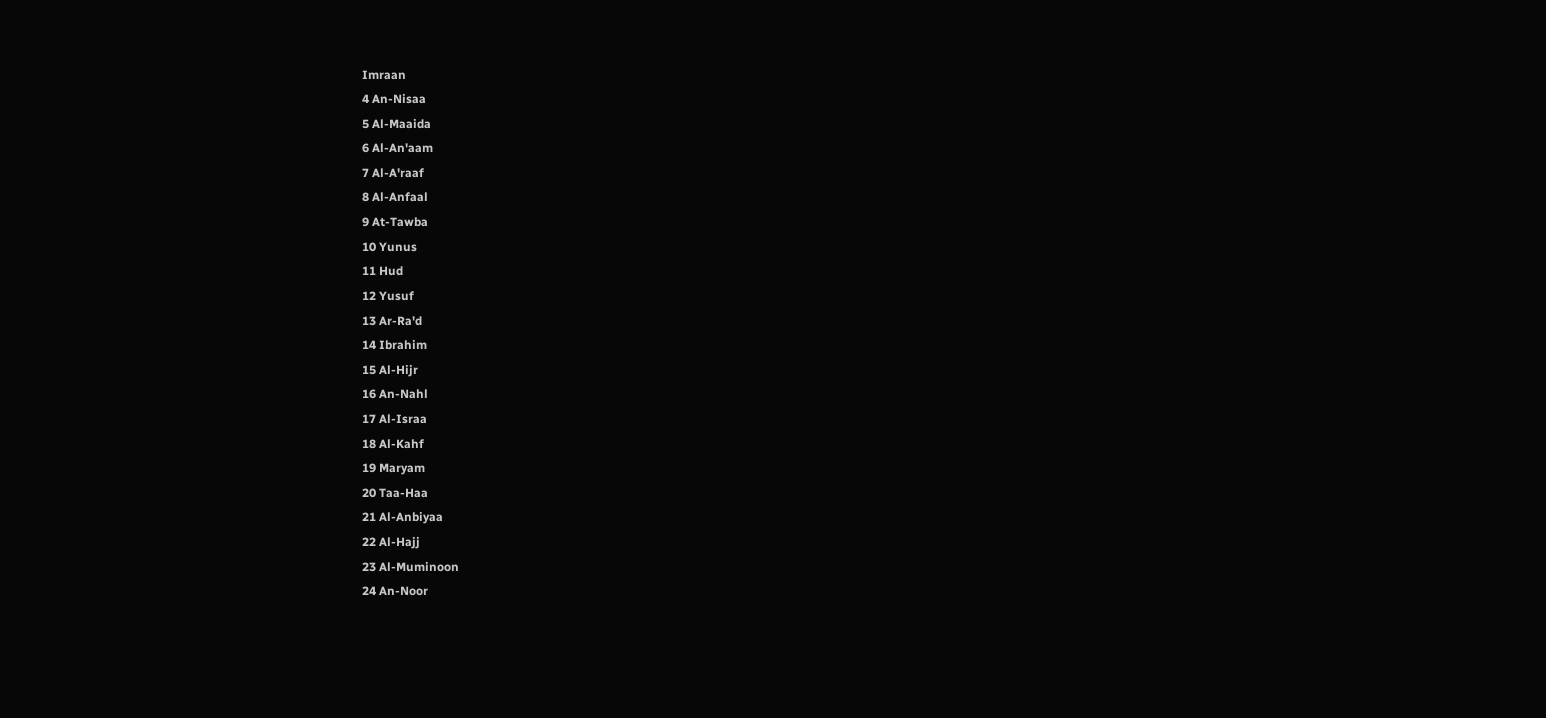Imraan
4 An-Nisaa
5 Al-Maaida
6 Al-An'aam
7 Al-A'raaf
8 Al-Anfaal
9 At-Tawba
10 Yunus
11 Hud
12 Yusuf
13 Ar-Ra'd
14 Ibrahim
15 Al-Hijr
16 An-Nahl
17 Al-Israa
18 Al-Kahf
19 Maryam
20 Taa-Haa
21 Al-Anbiyaa
22 Al-Hajj
23 Al-Muminoon
24 An-Noor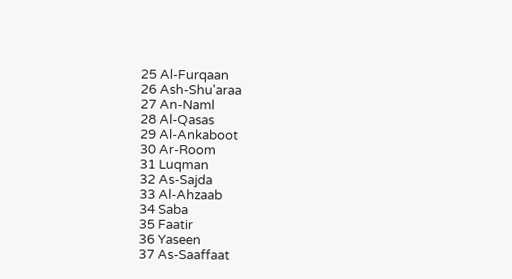25 Al-Furqaan
26 Ash-Shu'araa
27 An-Naml
28 Al-Qasas
29 Al-Ankaboot
30 Ar-Room
31 Luqman
32 As-Sajda
33 Al-Ahzaab
34 Saba
35 Faatir
36 Yaseen
37 As-Saaffaat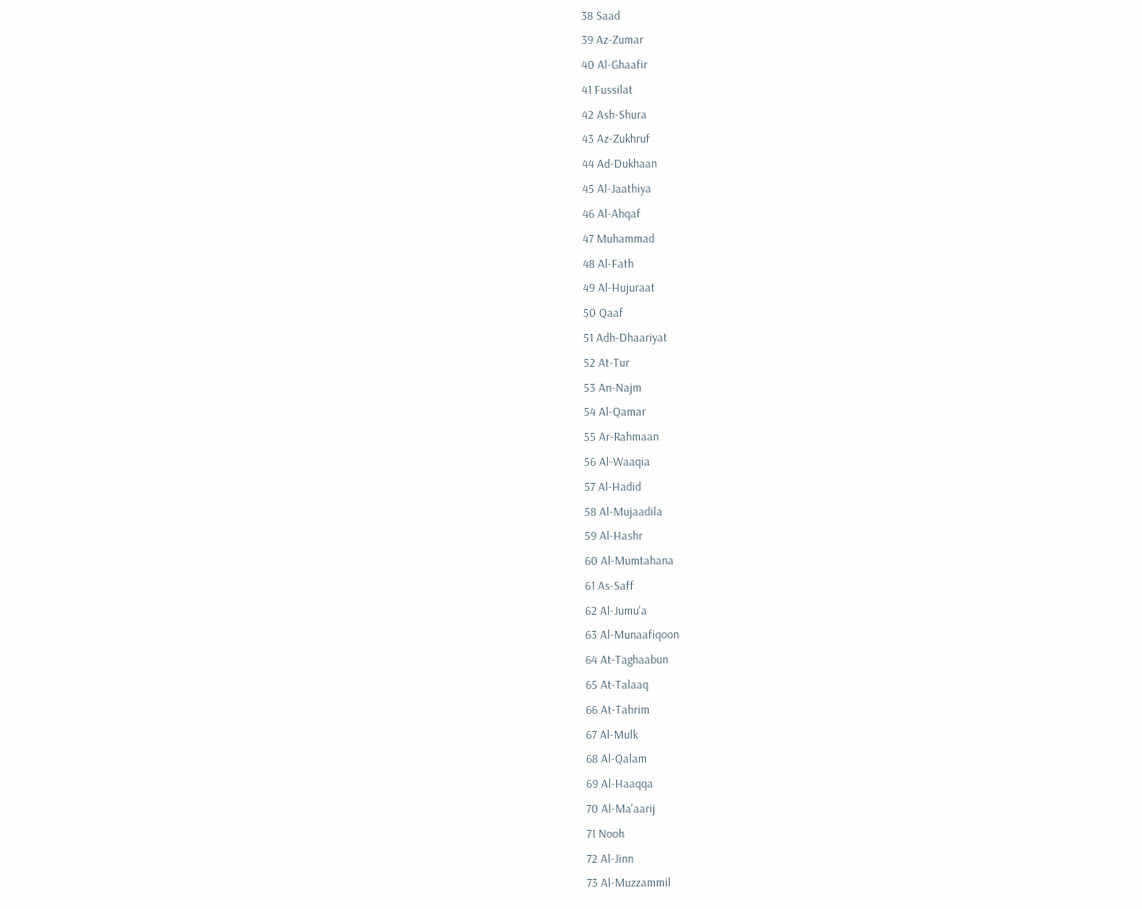38 Saad
39 Az-Zumar
40 Al-Ghaafir
41 Fussilat
42 Ash-Shura
43 Az-Zukhruf
44 Ad-Dukhaan
45 Al-Jaathiya
46 Al-Ahqaf
47 Muhammad
48 Al-Fath
49 Al-Hujuraat
50 Qaaf
51 Adh-Dhaariyat
52 At-Tur
53 An-Najm
54 Al-Qamar
55 Ar-Rahmaan
56 Al-Waaqia
57 Al-Hadid
58 Al-Mujaadila
59 Al-Hashr
60 Al-Mumtahana
61 As-Saff
62 Al-Jumu'a
63 Al-Munaafiqoon
64 At-Taghaabun
65 At-Talaaq
66 At-Tahrim
67 Al-Mulk
68 Al-Qalam
69 Al-Haaqqa
70 Al-Ma'aarij
71 Nooh
72 Al-Jinn
73 Al-Muzzammil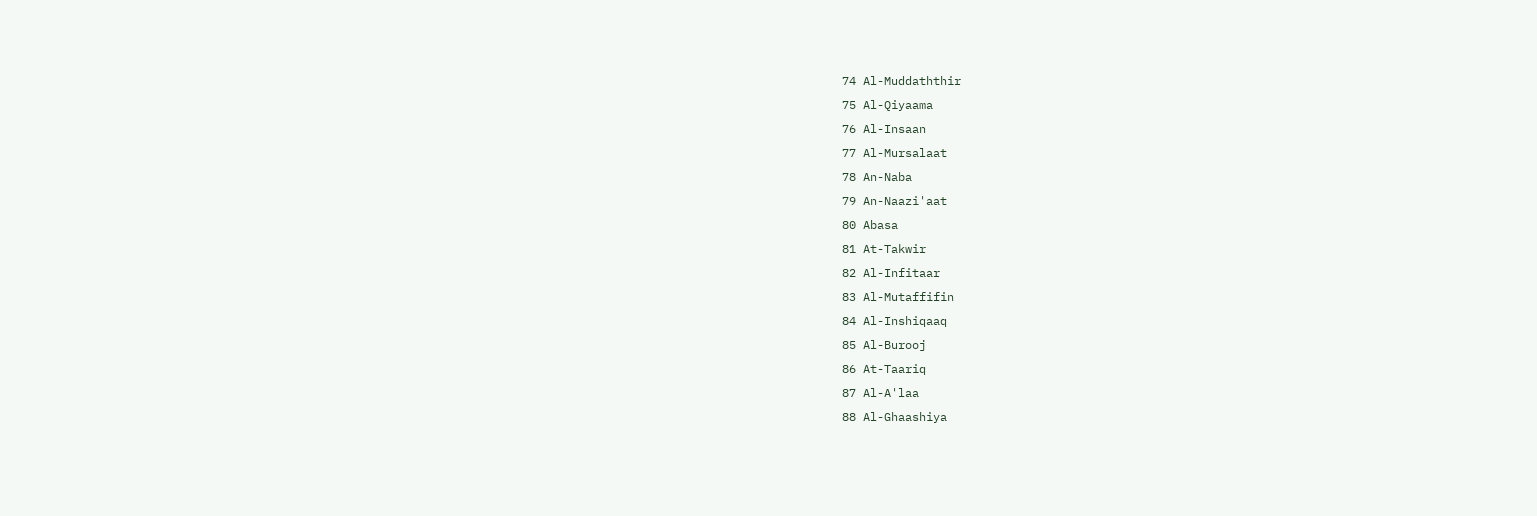74 Al-Muddaththir
75 Al-Qiyaama
76 Al-Insaan
77 Al-Mursalaat
78 An-Naba
79 An-Naazi'aat
80 Abasa
81 At-Takwir
82 Al-Infitaar
83 Al-Mutaffifin
84 Al-Inshiqaaq
85 Al-Burooj
86 At-Taariq
87 Al-A'laa
88 Al-Ghaashiya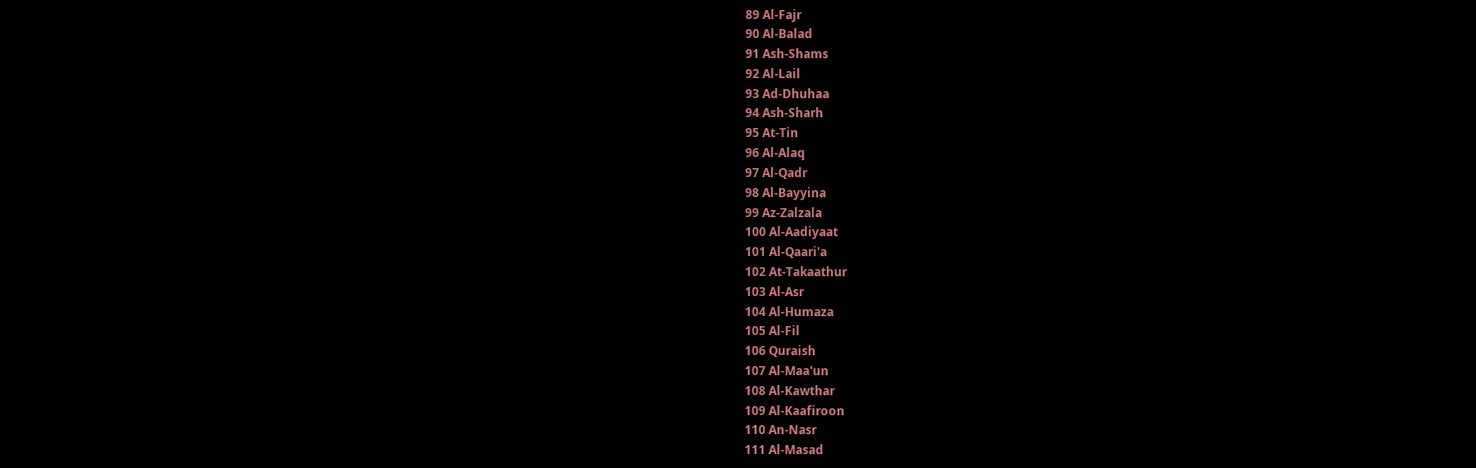89 Al-Fajr
90 Al-Balad
91 Ash-Shams
92 Al-Lail
93 Ad-Dhuhaa
94 Ash-Sharh
95 At-Tin
96 Al-Alaq
97 Al-Qadr
98 Al-Bayyina
99 Az-Zalzala
100 Al-Aadiyaat
101 Al-Qaari'a
102 At-Takaathur
103 Al-Asr
104 Al-Humaza
105 Al-Fil
106 Quraish
107 Al-Maa'un
108 Al-Kawthar
109 Al-Kaafiroon
110 An-Nasr
111 Al-Masad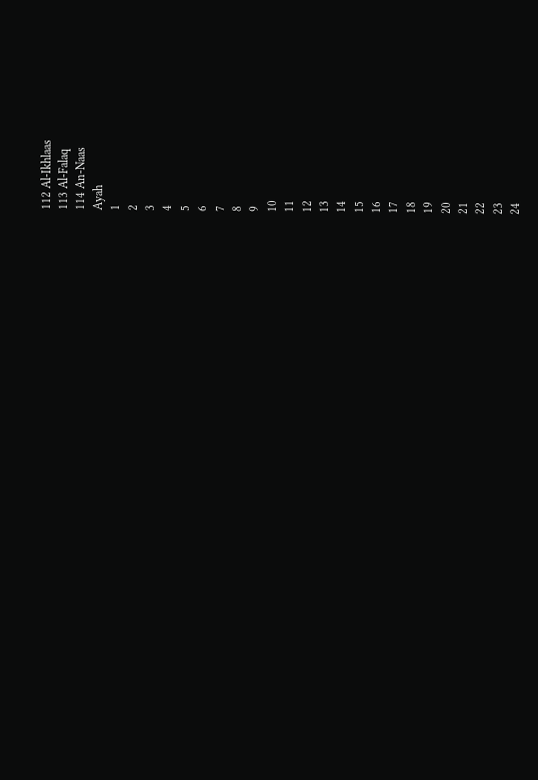112 Al-Ikhlaas
113 Al-Falaq
114 An-Naas
Ayah
1
2
3
4
5
6
7
8
9
10
11
12
13
14
15
16
17
18
19
20
21
22
23
24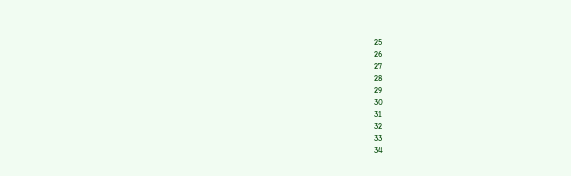25
26
27
28
29
30
31
32
33
34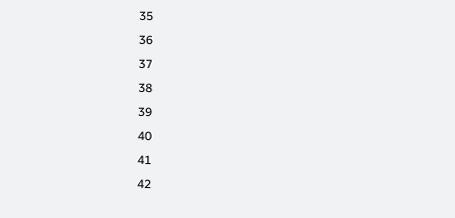35
36
37
38
39
40
41
42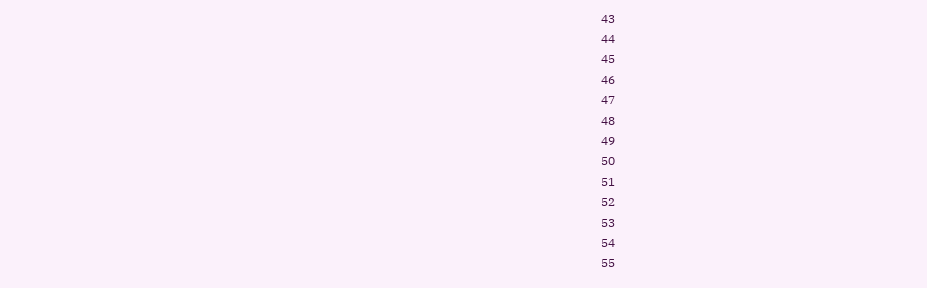43
44
45
46
47
48
49
50
51
52
53
54
55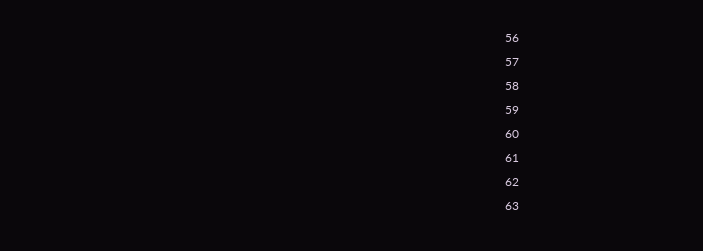56
57
58
59
60
61
62
63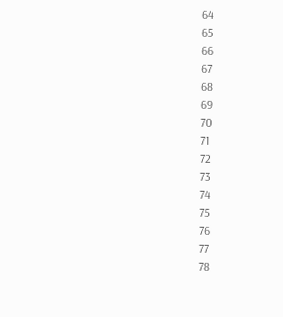64
65
66
67
68
69
70
71
72
73
74
75
76
77
78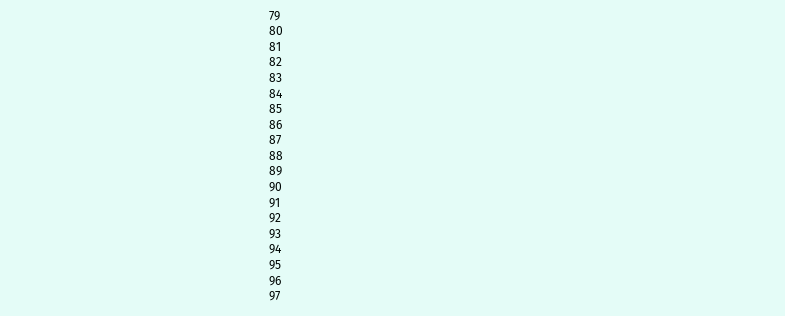79
80
81
82
83
84
85
86
87
88
89
90
91
92
93
94
95
96
97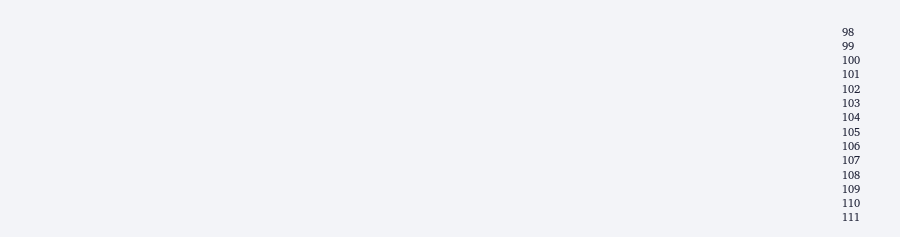98
99
100
101
102
103
104
105
106
107
108
109
110
111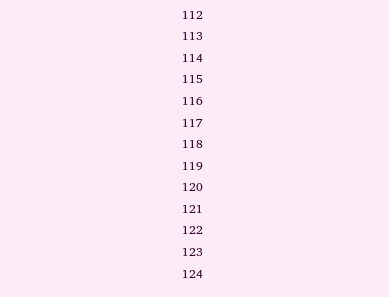112
113
114
115
116
117
118
119
120
121
122
123
124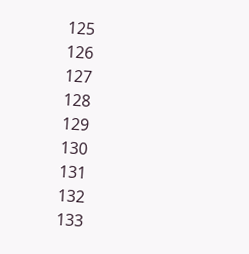125
126
127
128
129
130
131
132
133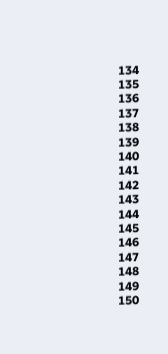134
135
136
137
138
139
140
141
142
143
144
145
146
147
148
149
150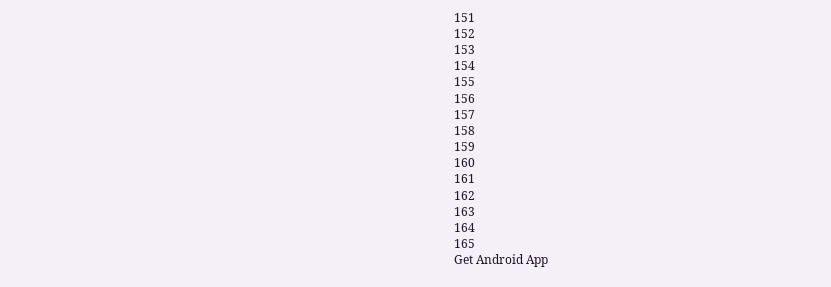151
152
153
154
155
156
157
158
159
160
161
162
163
164
165
Get Android App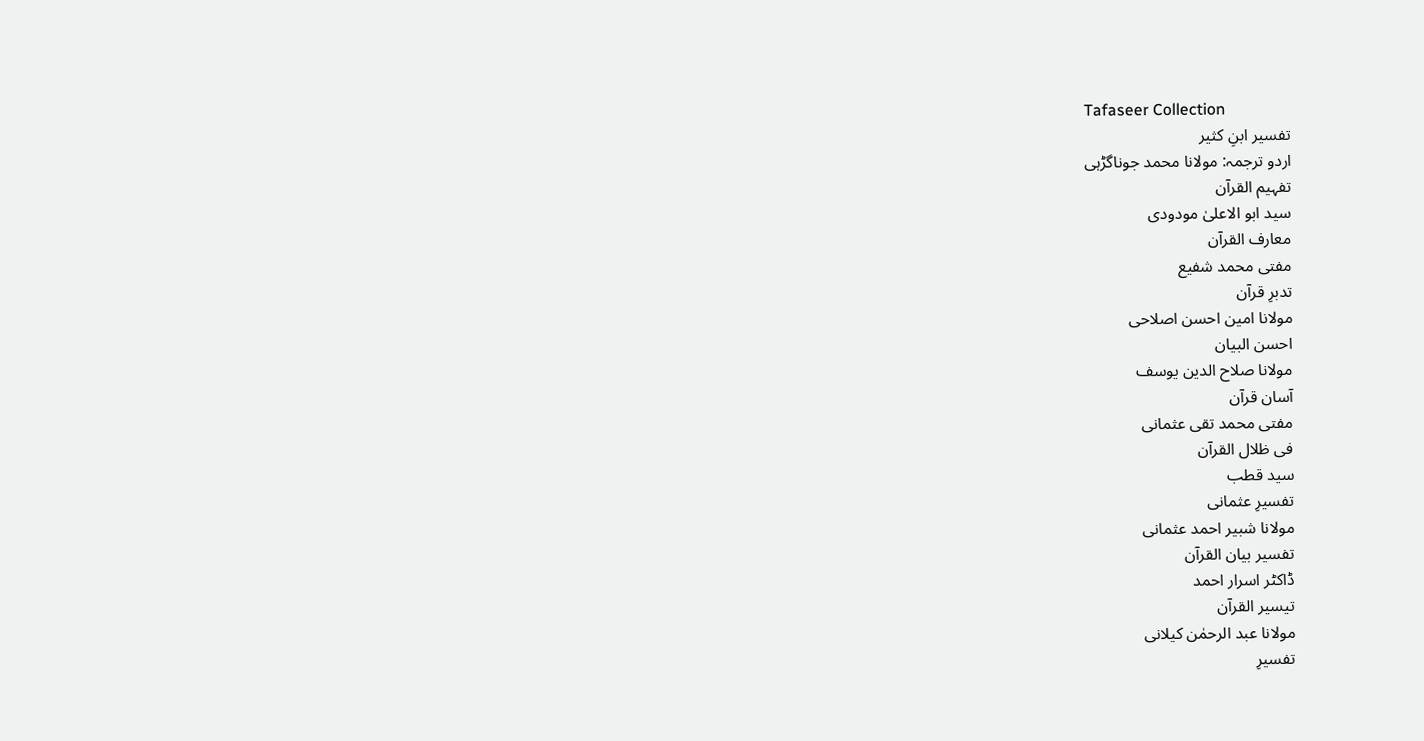Tafaseer Collection
تفسیر ابنِ کثیر
اردو ترجمہ: مولانا محمد جوناگڑہی
تفہیم القرآن
سید ابو الاعلیٰ مودودی
معارف القرآن
مفتی محمد شفیع
تدبرِ قرآن
مولانا امین احسن اصلاحی
احسن البیان
مولانا صلاح الدین یوسف
آسان قرآن
مفتی محمد تقی عثمانی
فی ظلال القرآن
سید قطب
تفسیرِ عثمانی
مولانا شبیر احمد عثمانی
تفسیر بیان القرآن
ڈاکٹر اسرار احمد
تیسیر القرآن
مولانا عبد الرحمٰن کیلانی
تفسیرِ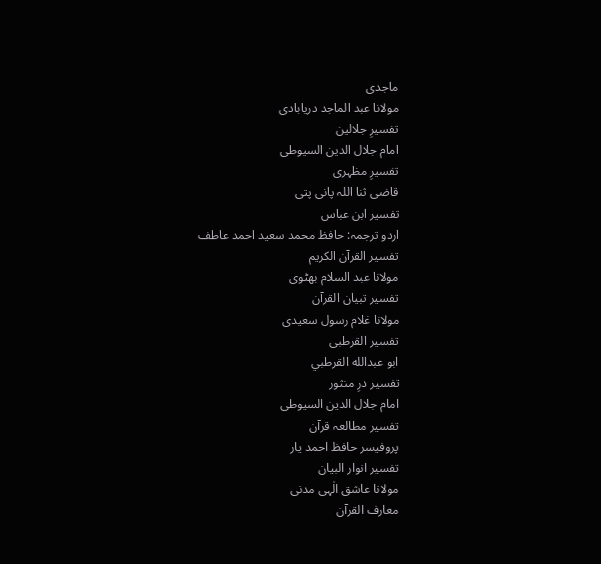ماجدی
مولانا عبد الماجد دریابادی
تفسیرِ جلالین
امام جلال الدین السیوطی
تفسیرِ مظہری
قاضی ثنا اللہ پانی پتی
تفسیر ابن عباس
اردو ترجمہ: حافظ محمد سعید احمد عاطف
تفسیر القرآن الکریم
مولانا عبد السلام بھٹوی
تفسیر تبیان القرآن
مولانا غلام رسول سعیدی
تفسیر القرطبی
ابو عبدالله القرطبي
تفسیر درِ منثور
امام جلال الدین السیوطی
تفسیر مطالعہ قرآن
پروفیسر حافظ احمد یار
تفسیر انوار البیان
مولانا عاشق الٰہی مدنی
معارف القرآن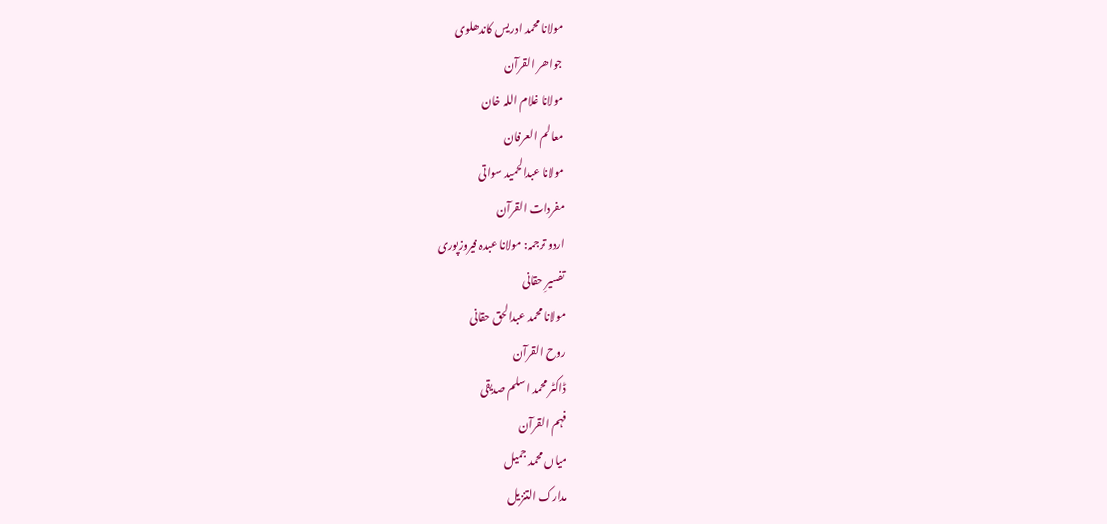مولانا محمد ادریس کاندھلوی
جواھر القرآن
مولانا غلام اللہ خان
معالم العرفان
مولانا عبدالحمید سواتی
مفردات القرآن
اردو ترجمہ: مولانا عبدہ فیروزپوری
تفسیرِ حقانی
مولانا محمد عبدالحق حقانی
روح القرآن
ڈاکٹر محمد اسلم صدیقی
فہم القرآن
میاں محمد جمیل
مدارک التنزیل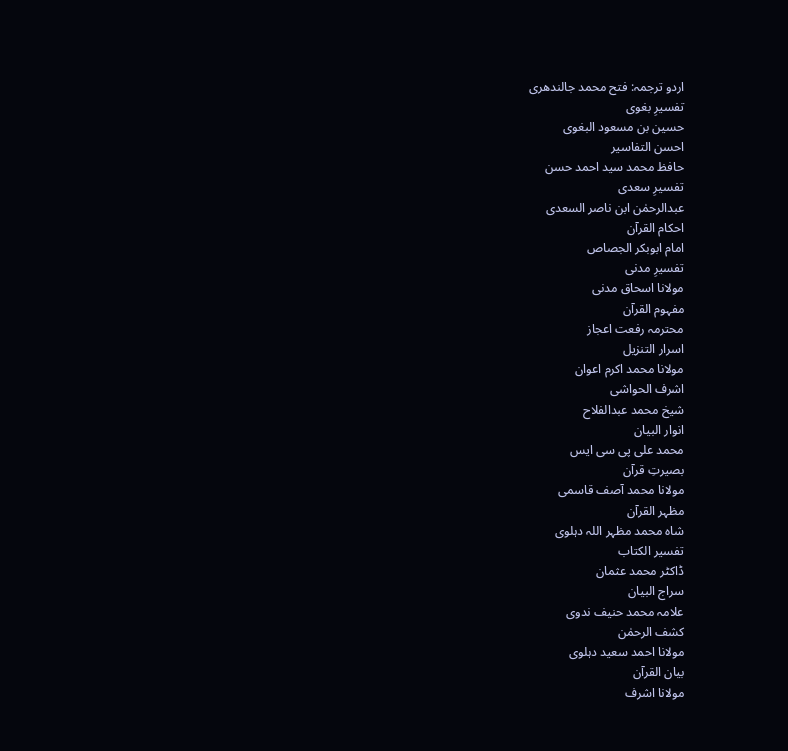اردو ترجمہ: فتح محمد جالندھری
تفسیرِ بغوی
حسین بن مسعود البغوی
احسن التفاسیر
حافظ محمد سید احمد حسن
تفسیرِ سعدی
عبدالرحمٰن ابن ناصر السعدی
احکام القرآن
امام ابوبکر الجصاص
تفسیرِ مدنی
مولانا اسحاق مدنی
مفہوم القرآن
محترمہ رفعت اعجاز
اسرار التنزیل
مولانا محمد اکرم اعوان
اشرف الحواشی
شیخ محمد عبدالفلاح
انوار البیان
محمد علی پی سی ایس
بصیرتِ قرآن
مولانا محمد آصف قاسمی
مظہر القرآن
شاہ محمد مظہر اللہ دہلوی
تفسیر الکتاب
ڈاکٹر محمد عثمان
سراج البیان
علامہ محمد حنیف ندوی
کشف الرحمٰن
مولانا احمد سعید دہلوی
بیان القرآن
مولانا اشرف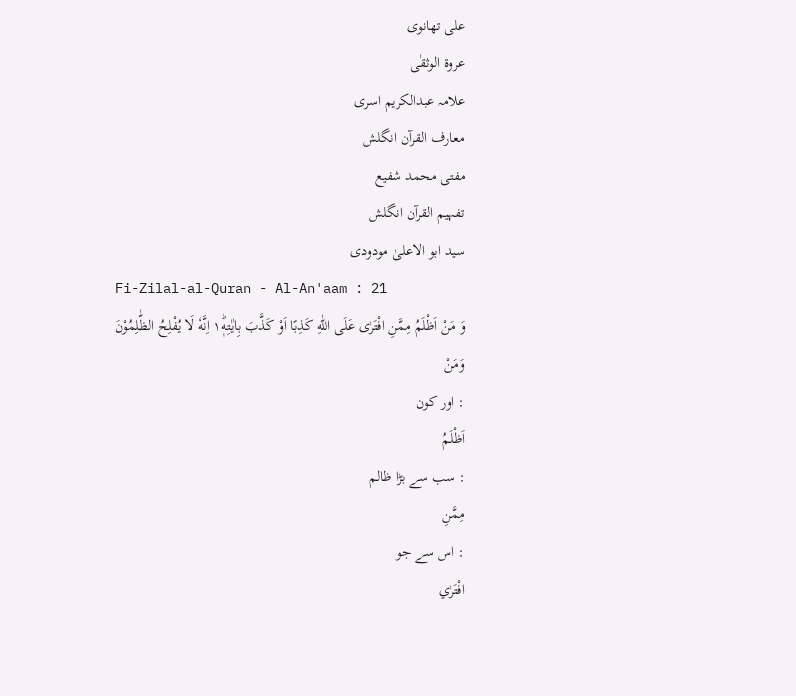علی تھانوی
عروۃ الوثقٰی
علامہ عبدالکریم اسری
معارف القرآن انگلش
مفتی محمد شفیع
تفہیم القرآن انگلش
سید ابو الاعلیٰ مودودی
Fi-Zilal-al-Quran - Al-An'aam : 21
وَ مَنْ اَظْلَمُ مِمَّنِ افْتَرٰى عَلَى اللّٰهِ كَذِبًا اَوْ كَذَّبَ بِاٰیٰتِهٖ١ؕ اِنَّهٗ لَا یُفْلِحُ الظّٰلِمُوْنَ
وَمَنْ
: اور کون
اَظْلَمُ
: سب سے بڑا ظالم
مِمَّنِ
: اس سے جو
افْتَرٰي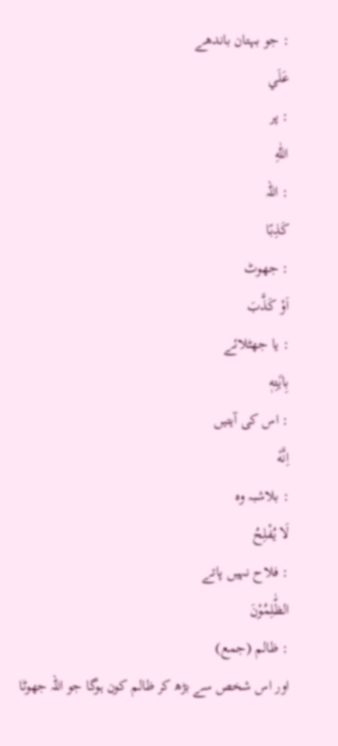: جو بہتان باندھے
عَلَي
: پر
اللّٰهِ
: اللہ
كَذِبًا
: جھوٹ
اَوْ كَذَّبَ
: یا جھٹلائے
بِاٰيٰتِهٖ
: اس کی آیتیں
اِنَّهٗ
: بلاشبہ وہ
لَا يُفْلِحُ
: فلاح نہیں پاتے
الظّٰلِمُوْنَ
: ظالم (جمع)
اور اس شخص سے بڑھ کر ظالم کون ہوگا جو اللہ جھوٹا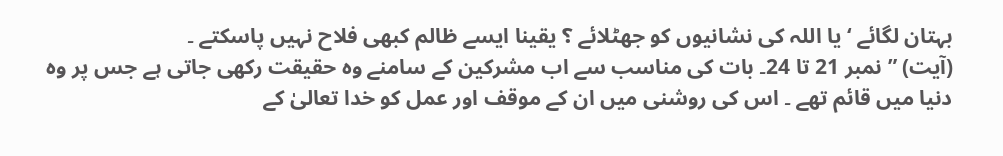بہتان لگائے ‘ یا اللہ کی نشانیوں کو جھٹلائے ؟ یقینا ایسے ظالم کبھی فلاح نہیں پاسکتے ۔
(آیت) ” نمبر 21 تا 24۔ بات کی مناسب سے اب مشرکین کے سامنے وہ حقیقت رکھی جاتی ہے جس پر وہ دنیا میں قائم تھے ۔ اس کی روشنی میں ان کے موقف اور عمل کو خدا تعالیٰ کے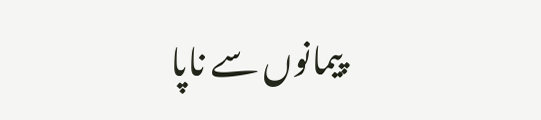پیمانوں سے ناپا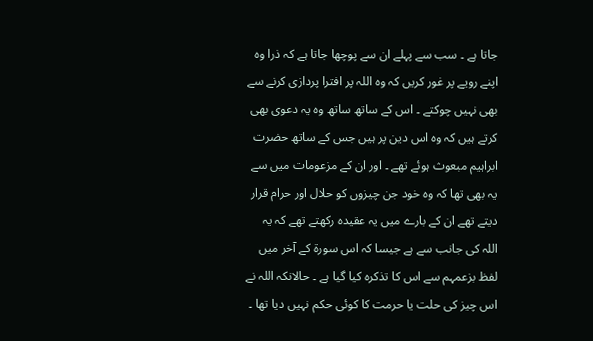جاتا ہے ۔ سب سے پہلے ان سے پوچھا جاتا ہے کہ ذرا وہ اپنے رویے پر غور کریں کہ وہ اللہ پر افترا پردازی کرنے سے بھی نہیں چوکتے ۔ اس کے ساتھ ساتھ وہ یہ دعوی بھی کرتے ہیں کہ وہ اس دین پر ہیں جس کے ساتھ حضرت ابراہیم مبعوث ہوئے تھے ۔ اور ان کے مزعومات میں سے یہ بھی تھا کہ وہ خود جن چیزوں کو حلال اور حرام قرار دیتے تھے ان کے بارے میں یہ عقیدہ رکھتے تھے کہ یہ اللہ کی جانب سے ہے جیسا کہ اس سورة کے آخر میں لفظ بزعمہم سے اس کا تذکرہ کیا گیا ہے ۔ حالانکہ اللہ نے اس چیز کی حلت یا حرمت کا کوئی حکم نہیں دیا تھا ۔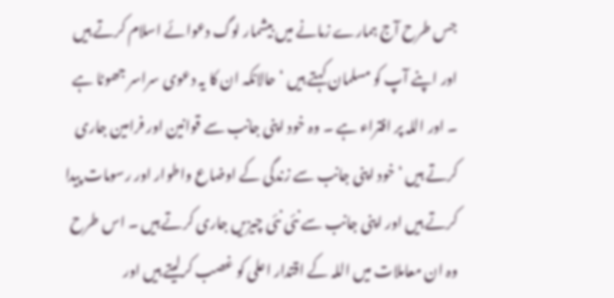جس طرح آج ہمارے زمانے میں بیشمار لوگ دعوائے اسلام کرتے ہیں اور اپنے آپ کو مسلمان کہتے ہیں ‘ حالانکہ ان کا یہ دعوی سراسر جھوٹا ہے ۔ اور اللہ پر افتراء ہے ۔ وہ خود اپنی جانب سے قوانین اور فرامین جاری کرتے ہیں ‘ خود اپنی جانب سے زندگی کے اوضاع واطوار اور رسومات پیدا کرتے ہیں اور اپنی جانب سے نئی نئی چیزیں جاری کرتے ہیں ۔ اس طرح وہ ان معاملات میں اللہ کے اقتدار اعلی کو غصب کرلیتے ہیں اور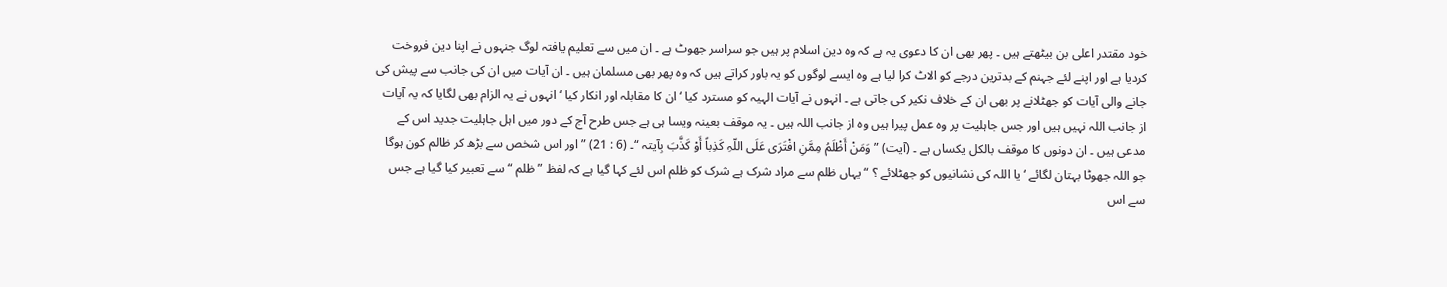خود مقتدر اعلی بن بیٹھتے ہیں ۔ پھر بھی ان کا دعوی یہ ہے کہ وہ دین اسلام پر ہیں جو سراسر جھوٹ ہے ۔ ان میں سے تعلیم یافتہ لوگ جنہوں نے اپنا دین فروخت کردیا ہے اور اپنے لئے جہنم کے بدترین درجے کو الاٹ کرا لیا ہے وہ ایسے لوگوں کو یہ باور کراتے ہیں کہ وہ پھر بھی مسلمان ہیں ۔ ان آیات میں ان کی جانب سے پیش کی جانے والی آیات کو جھٹلانے پر بھی ان کے خلاف نکیر کی جاتی ہے ۔ انہوں نے آیات الہیہ کو مسترد کیا ‘ ان کا مقابلہ اور انکار کیا ‘ انہوں نے یہ الزام بھی لگایا کہ یہ آیات از جانب اللہ نہیں ہیں اور جس جاہلیت پر وہ عمل پیرا ہیں وہ از جانب اللہ ہیں ۔ یہ موقف بعینہ ویسا ہی ہے جس طرح آج کے دور میں اہل جاہلیت جدید اس کے مدعی ہیں ۔ ان دونوں کا موقف بالکل یکساں ہے ۔ (آیت) ” وَمَنْ أَظْلَمُ مِمَّنِ افْتَرَی عَلَی اللّہِ کَذِباً أَوْ کَذَّبَ بِآیتہ “۔ (6 : 21) ” اور اس شخص سے بڑھ کر ظالم کون ہوگا جو اللہ جھوٹا بہتان لگائے ‘ یا اللہ کی نشانیوں کو جھٹلائے ؟ “ یہاں ظلم سے مراد شرک ہے شرک کو ظلم اس لئے کہا گیا ہے کہ لفظ ” ظلم “ سے تعبیر کیا گیا ہے جس سے اس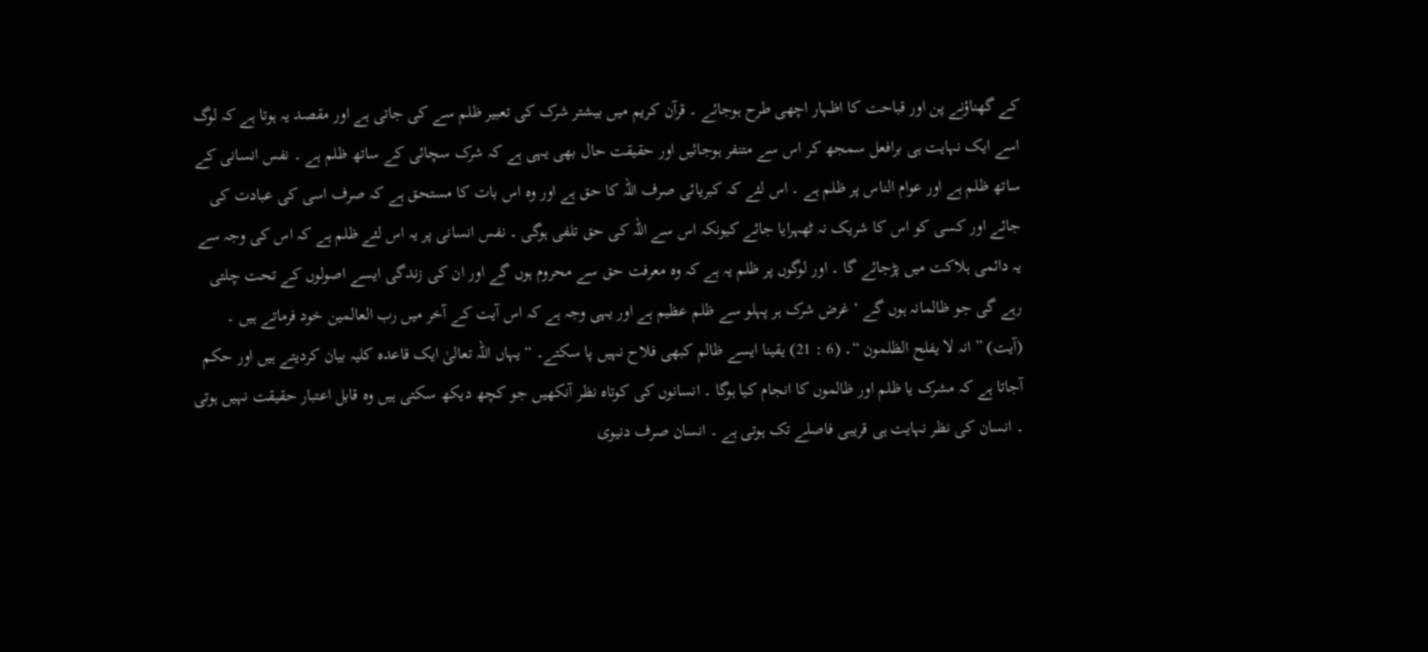کے گھناؤنے پن اور قباحت کا اظہار اچھی طرح ہوجائے ۔ قرآن کریم میں بیشتر شرک کی تعبیر ظلم سے کی جاتی ہے اور مقصد یہ ہوتا ہے کہ لوگ اسے ایک نہایت ہی برافعل سمجھ کر اس سے متنفر ہوجائیں اور حقیقت حال بھی یہی ہے کہ شرک سچائی کے ساتھ ظلم ہے ۔ نفس انسانی کے ساتھ ظلم ہے اور عوام الناس پر ظلم ہے ۔ اس لئے کہ کبریائی صرف اللہ کا حق ہے اور وہ اس بات کا مستحق ہے کہ صرف اسی کی عبادت کی جائے اور کسی کو اس کا شریک نہ ٹھہرایا جائے کیونکہ اس سے اللہ کی حق تلفی ہوگی ۔ نفس انسانی پر یہ اس لئے ظلم ہے کہ اس کی وجہ سے یہ دائمی ہلاکت میں پڑجائے گا ۔ اور لوگوں پر ظلم یہ ہے کہ وہ معرفت حق سے محروم ہوں گے اور ان کی زندگی ایسے اصولوں کے تحت چلتی رہے گی جو ظالمانہ ہوں گے ‘ غرض شرک ہر پہلو سے ظلم عظیم ہے اور یہی وجہ ہے کہ اس آیت کے آخر میں رب العالمین خود فرماتے ہیں ۔ (آیت) ” انہ لا یفلح الظلمون “۔ (6 : 21) یقینا ایسے ظالم کبھی فلاح نہیں پا سکتے۔ “ یہاں اللہ تعالیٰ ایک قاعدہ کلیہ بیان کردیتے ہیں اور حکم آجاتا ہے کہ مشرک یا ظلم اور ظالموں کا انجام کیا ہوگا ۔ انسانوں کی کوتاہ نظر آنکھیں جو کچھ دیکھ سکتی ہیں وہ قابل اعتبار حقیقت نہیں ہوتی ۔ انسان کی نظر نہایت ہی قریبی فاصلے تک ہوتی ہے ۔ انسان صرف دنیوی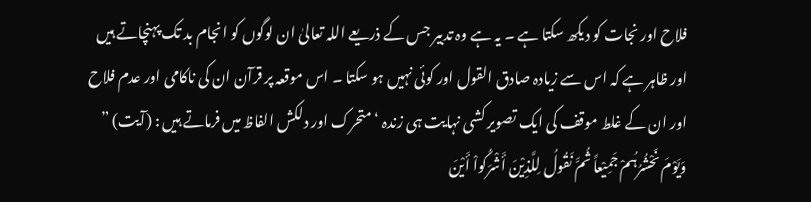فلاح اور نجات کو دیکھ سکتا ہے ۔ یہ ہے وہ تدبیر جس کے ذریعے اللہ تعالیٰ ان لوگوں کو انجام بد تک پہنچاتے ہیں اور ظاہر ہے کہ اس سے زیادہ صادق القول اور کوئی نہیں ہو سکتا ۔ اس موقعہ پر قرآن ان کی ناکامی اور عدم فلاح اور ان کے غلط موقف کی ایک تصویر کشی نہایت ہی زندہ ‘ متحرک اور دلکش الفاظ میں فرماتے ہیں : (آیت) ” وَیَوْمَ نَحْشُرُہُمْ جَمِیْعاً ثُمَّ نَقُولُ لِلَّذِیْنَ أَشْرَکُواْ أَیْنَ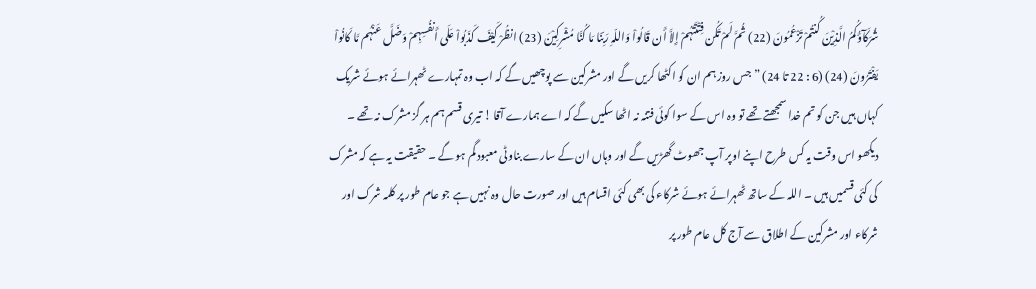شُرَکَآؤُکُمُ الَّذِیْنَ کُنتُمْ تَزْعُمُونَ (22) ثُمَّ لَمْ تَکُن فِتْنَتُہُمْ إِلاَّ أَن قَالُواْ وَاللّہِ رَبِّنَا مَا کُنَّا مُشْرِکِیْنَ (23) انظُرْ کَیْفَ کَذَبُواْ عَلَی أَنفُسِہِمْ وَضَلَّ عَنْہُم مَّا کَانُواْ یَفْتَرُونَ (24) (6 : 22 تا 24) ” جس روز ہم ان کو اکٹھا کریں گے اور مشرکین سے پوچھیں گے کہ اب وہ تمہارے ٹھہرائے ہوئے شریک کہاں ہیں جن کو تم خدا سمجھتے تھے تو وہ اس کے سوا کوئی فتنہ نہ اٹھا سکیں گے کہ اے ہمارے آقا ! تیری قسم ہم ہر گز مشرک نہ تھے ۔ دیکھو اس وقت یہ کس طرح اپنے اوپر آپ جھوٹ گھڑیں گے اور وہاں ان کے سارے بناوٹی معبود گم ہو گے ۔ حقیقت یہ ہے کہ مشرک کی کئی قسمیں ہیں ۔ اللہ کے ساتھ ٹھہرائے ہوئے شرکاء کی بھی کئی اقسام ہیں اور صورت حال وہ نہیں ہے جو عام طور پر کلمہ شرک اور شرکاء اور مشرکین کے اطلاق سے آج کل عام طور پر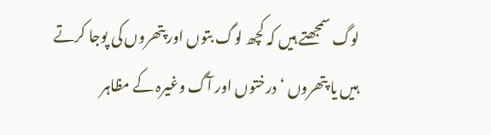لوگ سمجھتے ہیں کہ کچھ لوگ بتوں اور پتھروں کی پوجا کرتے ہیں یا پتھروں ‘ درختوں اور آگ وغیرہ کے مظاہر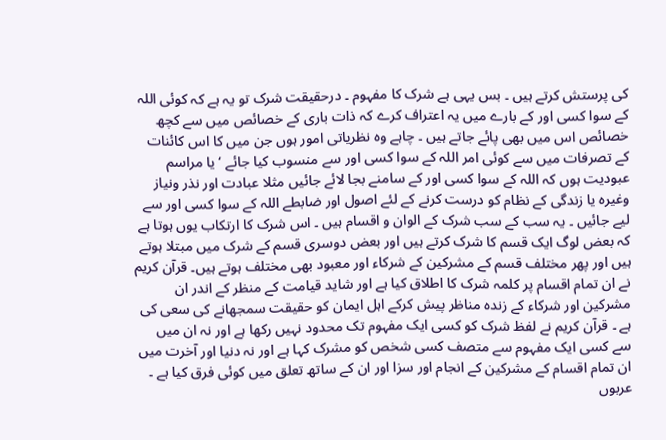کی پرستش کرتے ہیں ۔ بس یہی ہے شرک کا مفہوم ۔ درحقیقت شرک تو یہ ہے کہ کوئی اللہ کے سوا کسی اور کے بارے میں یہ اعتراف کرے کہ ذات باری کے خصائص میں سے کچھ خصائص اس میں بھی پائے جاتے ہیں ۔ چاہے وہ نظریاتی امور ہوں جن میں کا اس کائنات کے تصرفات میں سے کوئی امر اللہ کے سوا کسی اور سے منسوب کیا جائے ‘ یا مراسم عبودیت ہوں کہ اللہ کے سوا کسی اور کے سامنے بجا لائے جائیں مثلا عبادت اور نذر ونیاز وغیرہ یا زندگی کے نظام کو درست کرنے کے لئے اصول اور ضابطے اللہ کے سوا کسی اور سے لیے جائیں ۔ یہ سب کے سب شرک کے الوان و اقسام ہیں ۔ اس شرک کا ارتکاب یوں ہوتا ہے کہ بعض لوگ ایک قسم کا شرک کرتے ہیں اور بعض دوسری قسم کے شرک میں مبتلا ہوتے ہیں اور پھر مختلف قسم کے مشرکین کے شرکاء اور معبود بھی مختلف ہوتے ہیں۔ قرآن کریم نے ان تمام اقسام پر کلمہ شرک کا اطلاق کیا ہے اور شاید قیامت کے منظر کے اندر ان مشرکین اور شرکاء کے زندہ مناظر پیش کرکے اہل ایمان کو حقیقت سمجھانے کی سعی کی ہے ۔ قرآن کریم نے لفظ شرک کو کسی ایک مفہوم تک محدود نہیں رکھا ہے اور نہ ان میں سے کسی ایک مفہوم سے متصف کسی شخص کو مشرک کہا ہے اور نہ دنیا اور آخرت میں ان تمام اقسام کے مشرکین کے انجام اور سزا اور ان کے ساتھ تعلق میں کوئی فرق کیا ہے ۔ عربوں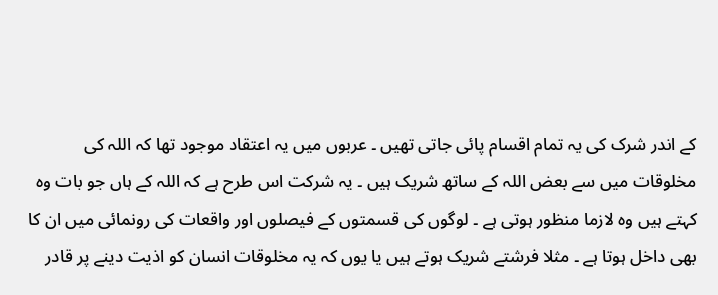کے اندر شرک کی یہ تمام اقسام پائی جاتی تھیں ۔ عربوں میں یہ اعتقاد موجود تھا کہ اللہ کی مخلوقات میں سے بعض اللہ کے ساتھ شریک ہیں ۔ یہ شرکت اس طرح ہے کہ اللہ کے ہاں جو بات وہ کہتے ہیں وہ لازما منظور ہوتی ہے ۔ لوگوں کی قسمتوں کے فیصلوں اور واقعات کی رونمائی میں ان کا بھی داخل ہوتا ہے ۔ مثلا فرشتے شریک ہوتے ہیں یا یوں کہ یہ مخلوقات انسان کو اذیت دینے پر قادر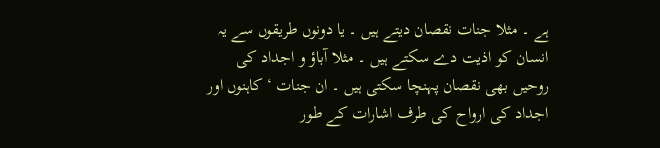ہے ۔ مثلا جنات نقصان دیتے ہیں ۔ یا دونوں طریقوں سے یہ انسان کو اذیت دے سکتے ہیں ۔ مثلا آباؤ و اجداد کی روحیں بھی نقصان پہنچا سکتی ہیں ۔ ان جنات ‘ کاہنوں اور اجداد کی ارواح کی طرف اشارات کے طور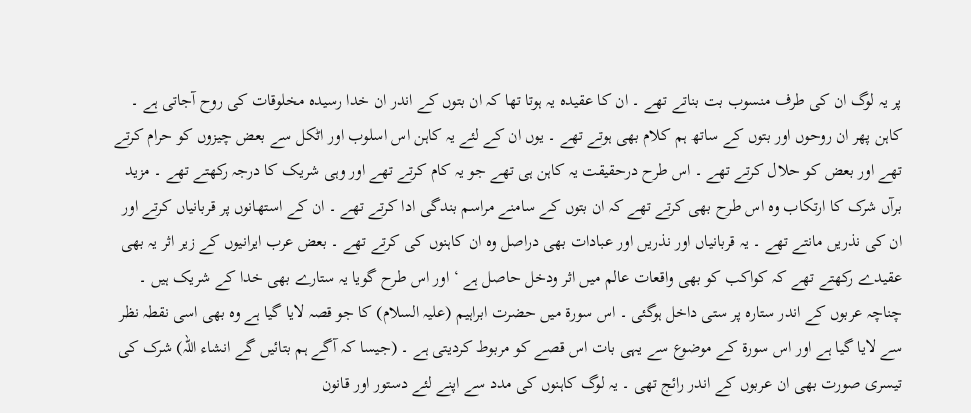پر یہ لوگ ان کی طرف منسوب بت بناتے تھے ۔ ان کا عقیدہ یہ ہوتا تھا کہ ان بتوں کے اندر ان خدا رسیدہ مخلوقات کی روح آجاتی ہے ۔ کاہن پھر ان روحوں اور بتوں کے ساتھ ہم کلام بھی ہوتے تھے ۔ یوں ان کے لئے یہ کاہن اس اسلوب اور اٹکل سے بعض چیزوں کو حرام کرتے تھے اور بعض کو حلال کرتے تھے ۔ اس طرح درحقیقت یہ کاہن ہی تھے جو یہ کام کرتے تھے اور وہی شریک کا درجہ رکھتے تھے ۔ مزید برآں شرک کا ارتکاب وہ اس طرح بھی کرتے تھے کہ ان بتوں کے سامنے مراسم بندگی ادا کرتے تھے ۔ ان کے استھانوں پر قربانیاں کرتے اور ان کی نذریں مانتے تھے ۔ یہ قربانیاں اور نذریں اور عبادات بھی دراصل وہ ان کاہنوں کی کرتے تھے ۔ بعض عرب ایرانیوں کے زیر اثر یہ بھی عقیدے رکھتے تھے کہ کواکب کو بھی واقعات عالم میں اثر ودخل حاصل ہے ‘ اور اس طرح گویا یہ ستارے بھی خدا کے شریک ہیں ۔ چناچہ عربوں کے اندر ستارہ پر ستی داخل ہوگئی ۔ اس سورة میں حضرت ابراہیم (علیہ السلام) کا جو قصہ لایا گیا ہے وہ بھی اسی نقطہ نظر سے لایا گیا ہے اور اس سورة کے موضوع سے یہی بات اس قصے کو مربوط کردیتی ہے ۔ (جیسا کہ آگے ہم بتائیں گے انشاء اللہ) شرک کی تیسری صورت بھی ان عربوں کے اندر رائج تھی ۔ یہ لوگ کاہنوں کی مدد سے اپنے لئے دستور اور قانون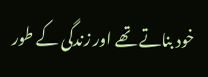خود بناتے تھے اور زندگی کے طور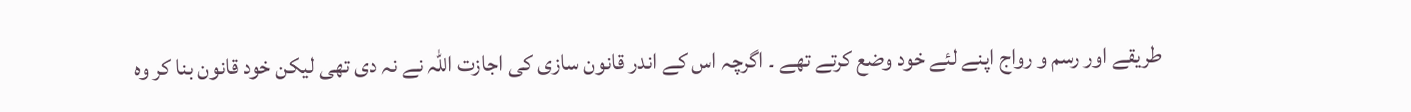طریقے اور رسم و رواج اپنے لئے خود وضع کرتے تھے ۔ اگرچہ اس کے اندر قانون سازی کی اجازت اللہ نے نہ دی تھی لیکن خود قانون بنا کر وہ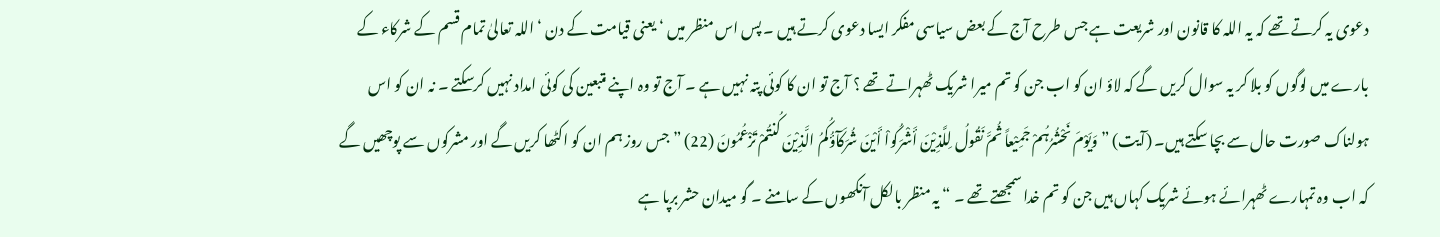دعوی یہ کرتے تھے کہ یہ اللہ کا قانون اور شریعت ہے جس طرح آج کے بعض سیاسی مفکر ایسا دعوی کرتے ہیں ۔ پس اس منظر میں ‘ یعنی قیامت کے دن ‘ اللہ تعالیٰ تمام قسم کے شرکاء کے بارے میں لوگوں کو بلا کر یہ سوال کریں گے کہ لاؤ ان کو اب جن کو تم میرا شریک ٹھہراتے تھے ؟ آج تو ان کا کوئی پتہ نہیں ہے ۔ آج تو وہ اپنے متبعین کی کوئی امداد نہیں کرسکتے ۔ نہ ان کو اس ہولناک صورت حال سے بچا سکتے ہیں۔ (آیت) ” وَیَوْمَ نَحْشُرُہُمْ جَمِیْعاً ثُمَّ نَقُولُ لِلَّذِیْنَ أَشْرَکُواْ أَیْنَ شُرَکَآؤُکُمُ الَّذِیْنَ کُنتُمْ تَزْعُمُونَ (22) ” جس روز ہم ان کو اکٹھا کریں گے اور مشرکوں سے پوچھیں گے کہ اب وہ تمہارے ٹھہرائے ہوئے شریک کہاں ہیں جن کو تم خدا سمجھتے تھے ۔ “ یہ منظر بالکل آنکھوں کے سامنے ۔ گو میدان حشر برپا ہے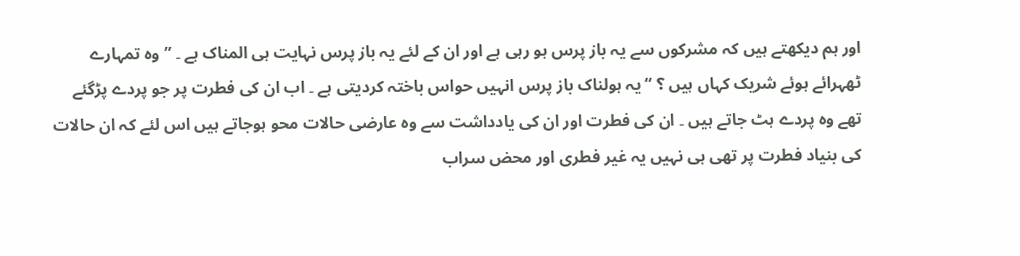اور ہم دیکھتے ہیں کہ مشرکوں سے یہ باز پرس ہو رہی ہے اور ان کے لئے یہ باز پرس نہایت ہی المناک ہے ۔ ” وہ تمہارے ٹھہرائے ہوئے شریک کہاں ہیں ؟ “ یہ ہولناک باز پرس انہیں حواس باختہ کردیتی ہے ۔ اب ان کی فطرت پر جو پردے پڑگئے تھے وہ پردے ہٹ جاتے ہیں ۔ ان کی فطرت اور ان کی یادداشت سے وہ عارضی حالات محو ہوجاتے ہیں اس لئے کہ ان حالات کی بنیاد فطرت پر تھی ہی نہیں یہ غیر فطری اور محض سراب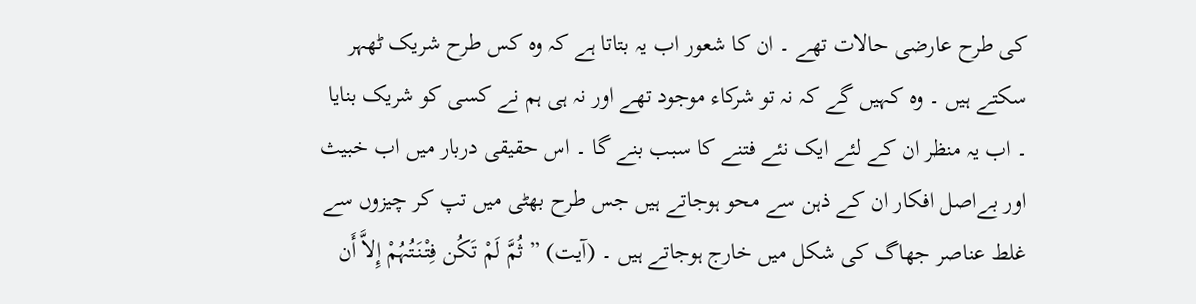کی طرح عارضی حالات تھے ۔ ان کا شعور اب یہ بتاتا ہے کہ وہ کس طرح شریک ٹھہر سکتے ہیں ۔ وہ کہیں گے کہ نہ تو شرکاء موجود تھے اور نہ ہی ہم نے کسی کو شریک بنایا ۔ اب یہ منظر ان کے لئے ایک نئے فتنے کا سبب بنے گا ۔ اس حقیقی دربار میں اب خبیث اور بےاصل افکار ان کے ذہن سے محو ہوجاتے ہیں جس طرح بھٹی میں تپ کر چیزوں سے غلط عناصر جھاگ کی شکل میں خارج ہوجاتے ہیں ۔ (آیت) ” ثُمَّ لَمْ تَکُن فِتْنَتُہُمْ إِلاَّ أَن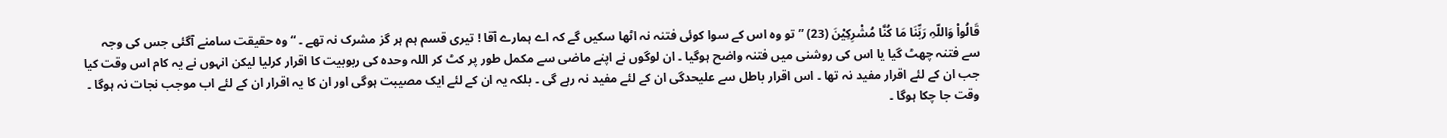قَالُواْ وَاللّہِ رَبِّنَا مَا کُنَّا مُشْرِکِیْنَ (23) ” تو وہ اس کے سوا کوئی فتنہ نہ اٹھا سکیں گے کہ اے ہمارے آقا ! تیری قسم ہم ہر گز مشرک نہ تھے ۔ “ وہ حقیقت سامنے آگئی جس کی وجہ سے فتنہ چھٹ گیا یا اس کی روشنی میں فتنہ واضح ہوگیا ۔ ان لوگوں نے اپنے ماضی سے مکمل طور پر کٹ کر اللہ وحدہ کی ربوبیت کا اقرار کرلیا لیکن انہوں نے یہ کام اس وقت کیا جب ان کے لئے اقرار مفید نہ تھا ۔ اس اقرار باطل سے علیحدگی ان کے لئے مفید نہ رہے گی ۔ بلکہ یہ ان کے لئے ایک مصیبت ہوگی اور ان کا یہ اقرار ان کے لئے اب موجب نجات نہ ہوگا ۔ وقت جا چکا ہوگا ۔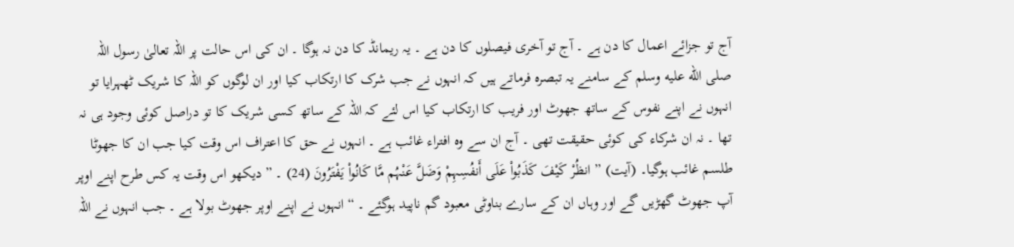آج تو جزائے اعمال کا دن ہے ۔ آج تو آخری فیصلوں کا دن ہے ۔ یہ ریمانڈ کا دن نہ ہوگا ۔ ان کی اس حالت پر اللہ تعالیٰ رسول اللہ صلى الله عليه وسلم کے سامنے یہ تبصرہ فرماتے ہیں کہ انہوں نے جب شرک کا ارتکاب کیا اور ان لوگوں کو اللہ کا شریک ٹھہرایا تو انہوں نے اپنے نفوس کے ساتھ جھوٹ اور فریب کا ارتکاب کیا اس لئے کہ اللہ کے ساتھ کسی شریک کا تو دراصل کوئی وجود ہی نہ تھا ۔ نہ ان شرکاء کی کوئی حقیقت تھی ۔ آج ان سے وہ افتراء غائب ہے ۔ انہوں نے حق کا اعتراف اس وقت کیا جب ان کا جھوٹا طلسم غائب ہوگیا۔ (آیت) ” انظُرْ کَیْفَ کَذَبُواْ عَلَی أَنفُسِہِمْ وَضَلَّ عَنْہُم مَّا کَانُواْ یَفْتَرُونَ (24) ۔ ” دیکھو اس وقت یہ کس طرح اپنے اوپر آپ جھوٹ گھڑیں گے اور وہاں ان کے سارے بناوٹی معبود گم ناپید ہوگئے ۔ “ انہوں نے اپنے اوپر جھوٹ بولا ہے ۔ جب انہوں نے اللہ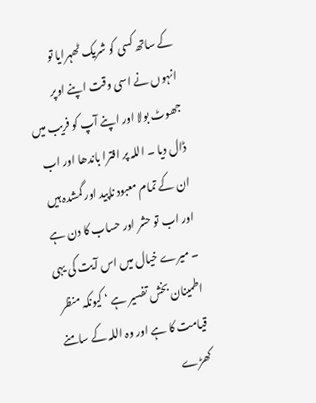کے ساتھ کسی کو شریک ٹھہرایا تو انہوں نے اسی وقت اپنے اوپر جھوٹ بولا اور اپنے آپ کو فریب میں ڈال دیا ۔ اللہ پر افترا باندھا اور اب ان کے تمام معبود ناپید اور گمشدہ ہیں اور اب تو حشر اور حساب کا دن ہے ۔ میرے خیال میں اس آیت کی یہی اطمینان بخش تفسیر ہے ‘ کیونکہ منظر قیامت کا ہے اور وہ اللہ کے سامنے کھڑے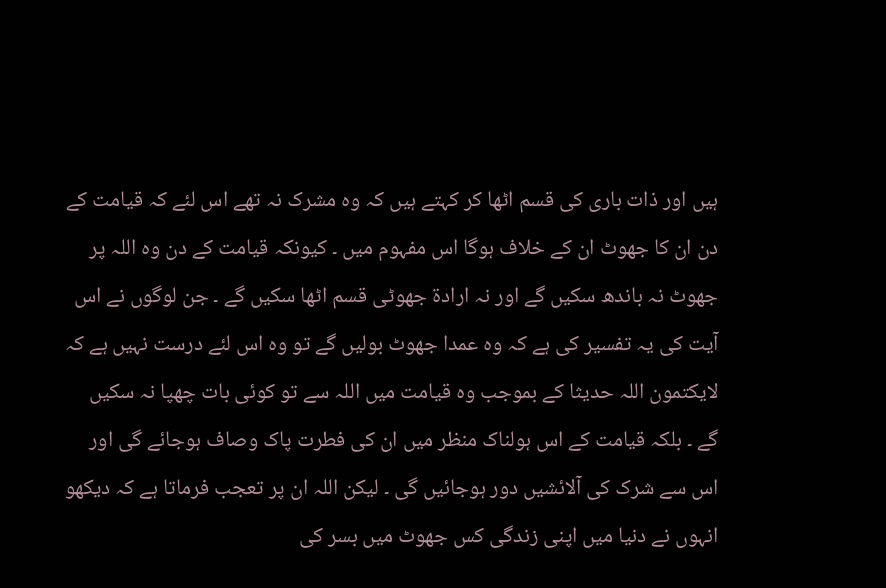ہیں اور ذات باری کی قسم اٹھا کر کہتے ہیں کہ وہ مشرک نہ تھے اس لئے کہ قیامت کے دن ان کا جھوٹ ان کے خلاف ہوگا اس مفہوم میں ۔ کیونکہ قیامت کے دن وہ اللہ پر جھوٹ نہ باندھ سکیں گے اور نہ ارادۃ جھوٹی قسم اٹھا سکیں گے ۔ جن لوگوں نے اس آیت کی یہ تفسیر کی ہے کہ وہ عمدا جھوٹ بولیں گے تو وہ اس لئے درست نہیں ہے کہ لایکتمون اللہ حدیثا کے بموجب وہ قیامت میں اللہ سے تو کوئی بات چھپا نہ سکیں گے ۔ بلکہ قیامت کے اس ہولناک منظر میں ان کی فطرت پاک وصاف ہوجائے گی اور اس سے شرک کی آلائشیں دور ہوجائیں گی ۔ لیکن اللہ ان پر تعجب فرماتا ہے کہ دیکھو انہوں نے دنیا میں اپنی زندگی کس جھوٹ میں بسر کی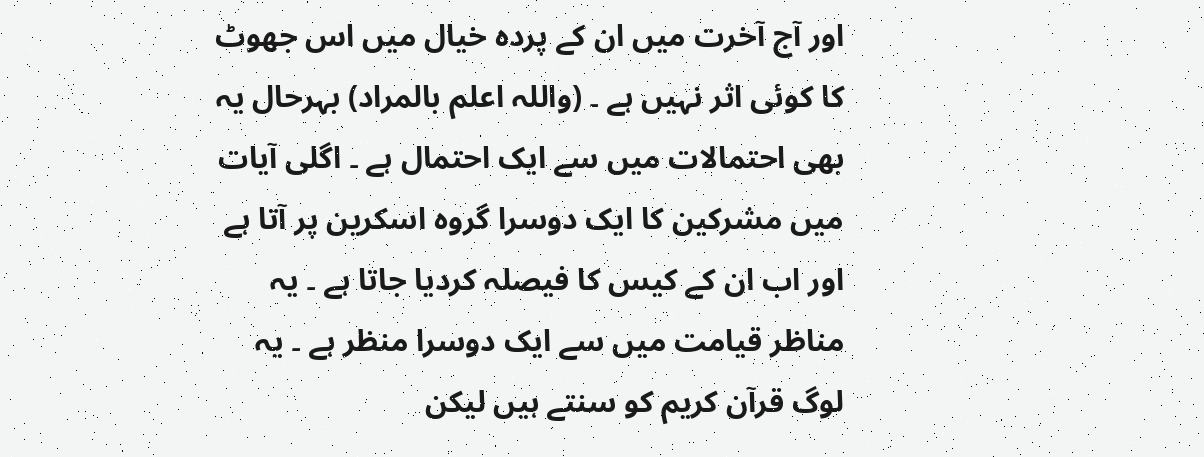اور آج آخرت میں ان کے پردہ خیال میں اس جھوٹ کا کوئی اثر نہیں ہے ۔ (واللہ اعلم بالمراد) بہرحال یہ بھی احتمالات میں سے ایک احتمال ہے ۔ اگلی آیات میں مشرکین کا ایک دوسرا گروہ اسکرین پر آتا ہے اور اب ان کے کیس کا فیصلہ کردیا جاتا ہے ۔ یہ مناظر قیامت میں سے ایک دوسرا منظر ہے ۔ یہ لوگ قرآن کریم کو سنتے ہیں لیکن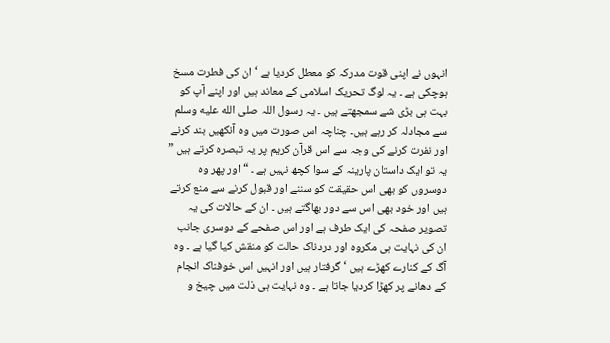انہوں نے اپنی قوت مدرکہ کو معطل کردیا ہے ‘ ان کی فطرت مسخ ہوچکی ہے ۔ یہ لوگ تحریک اسلامی کے معاند ہیں اور اپنے آپ کو بہت ہی بڑی شے سمجھتے ہیں ۔ یہ رسول اللہ صلى الله عليه وسلم سے مجادلہ کر رہے ہیں۔ چناچہ اس صورت میں وہ آنکھیں بند کرنے اور نفرت کرنے کی وجہ سے اس قرآن کریم پر یہ تبصرہ کرتے ہیں ” یہ تو ایک داستان پارینہ کے سوا کچھ نہیں ہے ۔ “ اور پھر وہ دوسروں کو بھی اس حقیقت کو سننے اور قبول کرنے سے منع کرتے ہیں اور خود بھی اس سے دور بھاگتے ہیں ۔ ان کے حالات کی یہ تصویر صفحہ کی ایک طرف ہے اور اس صفحے کے دوسری جانب ان کی نہایت ہی مکروہ اور دردناک حالت کو منقش کیا گیا ہے ۔ وہ آگ کے کنارے کھڑے ہیں ‘ گرفتار ہیں اور انہیں اس خوفناک انجام کے دھانے پر کھڑا کردیا جاتا ہے ۔ وہ نہایت ہی ذلت میں چیخ و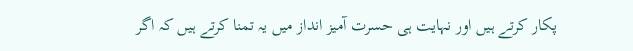پکار کرتے ہیں اور نہایت ہی حسرت آمیز انداز میں یہ تمنا کرتے ہیں کہ اگر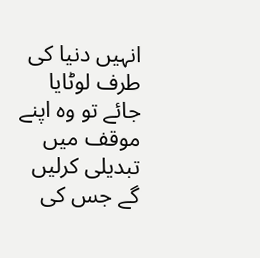انہیں دنیا کی طرف لوٹایا جائے تو وہ اپنے موقف میں تبدیلی کرلیں گے جس کی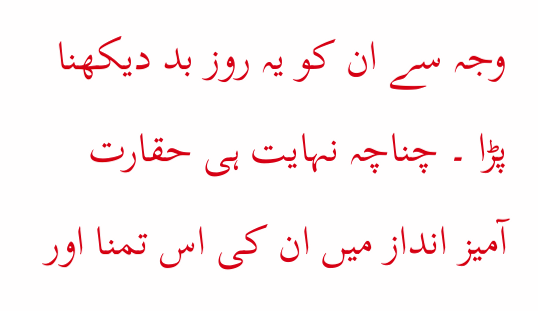وجہ سے ان کو یہ روز بد دیکھنا پڑا ۔ چناچہ نہایت ہی حقارت آمیز انداز میں ان کی اس تمنا اور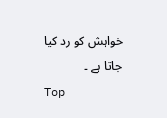خواہش کو رد کیا جاتا ہے ۔
Top